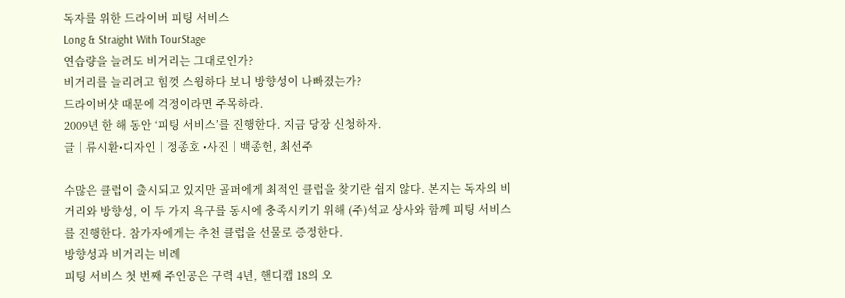독자를 위한 드라이버 피팅 서비스
Long & Straight With TourStage
연습량을 늘려도 비거리는 그대로인가?
비거리를 늘리려고 힘껏 스윙하다 보니 방향성이 나빠졌는가?
드라이버샷 때문에 걱정이라면 주목하라.
2009년 한 해 동안 ‘피팅 서비스’를 진행한다. 지금 당장 신청하자.
글│류시환•디자인│정종호 •사진│백종헌, 최선주

수많은 클럽이 출시되고 있지만 골퍼에게 최적인 클럽을 찾기란 쉽지 않다. 본지는 독자의 비거리와 방향성, 이 두 가지 욕구를 동시에 충족시키기 위해 (주)석교 상사와 함께 피팅 서비스를 진행한다. 참가자에게는 추천 클럽을 선물로 증정한다.
방향성과 비거리는 비례
피팅 서비스 첫 번째 주인공은 구력 4년, 핸디캡 18의 오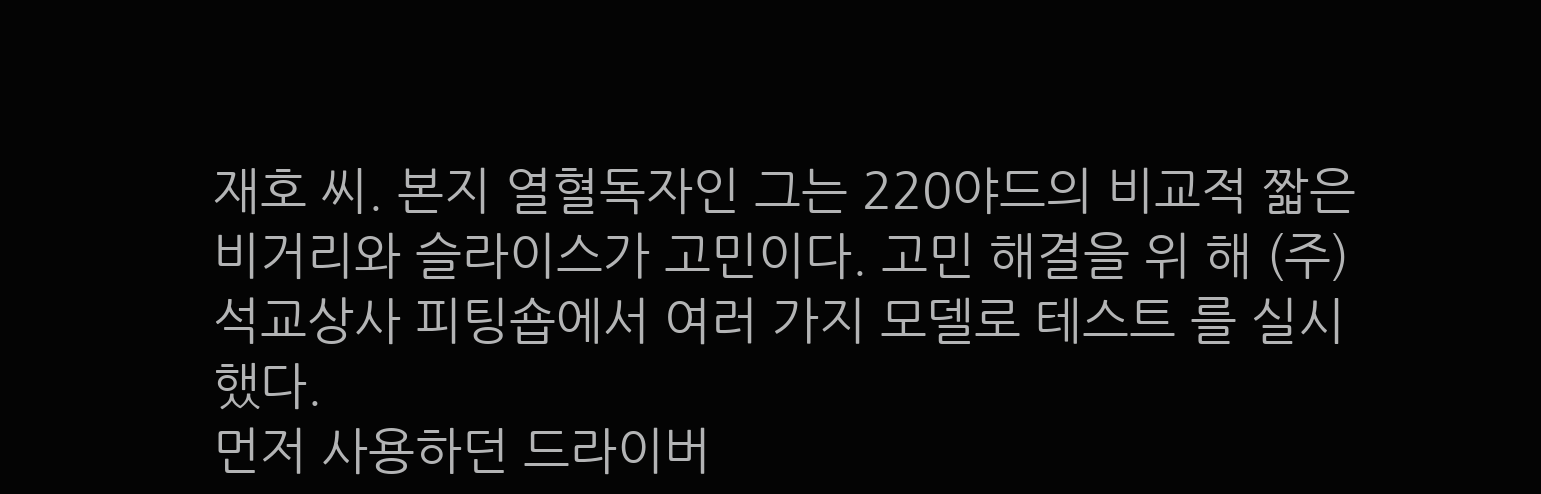재호 씨. 본지 열혈독자인 그는 220야드의 비교적 짧은 비거리와 슬라이스가 고민이다. 고민 해결을 위 해 (주)석교상사 피팅숍에서 여러 가지 모델로 테스트 를 실시했다.
먼저 사용하던 드라이버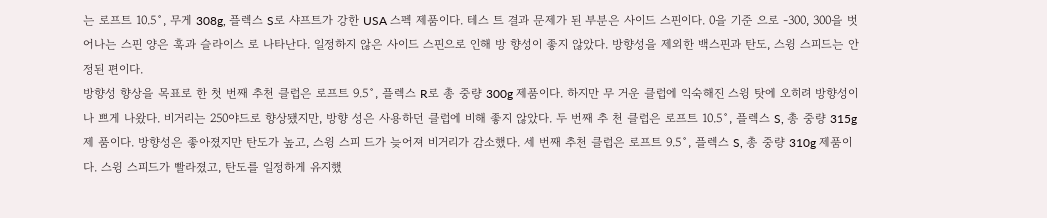는 로프트 10.5˚, 무게 308g, 플렉스 S로 샤프트가 강한 USA 스펙 제품이다. 테스 트 결과 문제가 된 부분은 사이드 스핀이다. 0을 기준 으로 -300, 300을 벗어나는 스핀 양은 훅과 슬라이스 로 나타난다. 일정하지 않은 사이드 스핀으로 인해 방 향성이 좋지 않았다. 방향성을 제외한 백스핀과 탄도, 스윙 스피드는 안정된 편이다.
방향성 향상을 목표로 한 첫 번째 추천 클럽은 로프트 9.5˚, 플렉스 R로 총 중량 300g 제품이다. 하지만 무 거운 클럽에 익숙해진 스윙 탓에 오히려 방향성이 나 쁘게 나왔다. 비거리는 250야드로 향상됐지만, 방향 성은 사용하던 클럽에 비해 좋지 않았다. 두 번째 추 천 클럽은 로프트 10.5˚, 플렉스 S, 총 중량 315g 제 품이다. 방향성은 좋아졌지만 탄도가 높고, 스윙 스피 드가 늦어져 비거리가 감소했다. 세 번째 추천 클럽은 로프트 9.5˚, 플렉스 S, 총 중량 310g 제품이다. 스윙 스피드가 빨라졌고, 탄도를 일정하게 유지했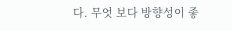다. 무엇 보다 방향성이 좋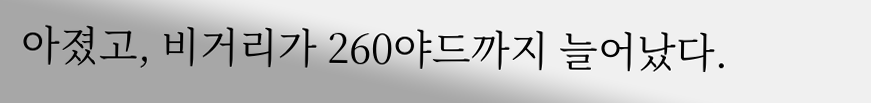아졌고, 비거리가 260야드까지 늘어났다.